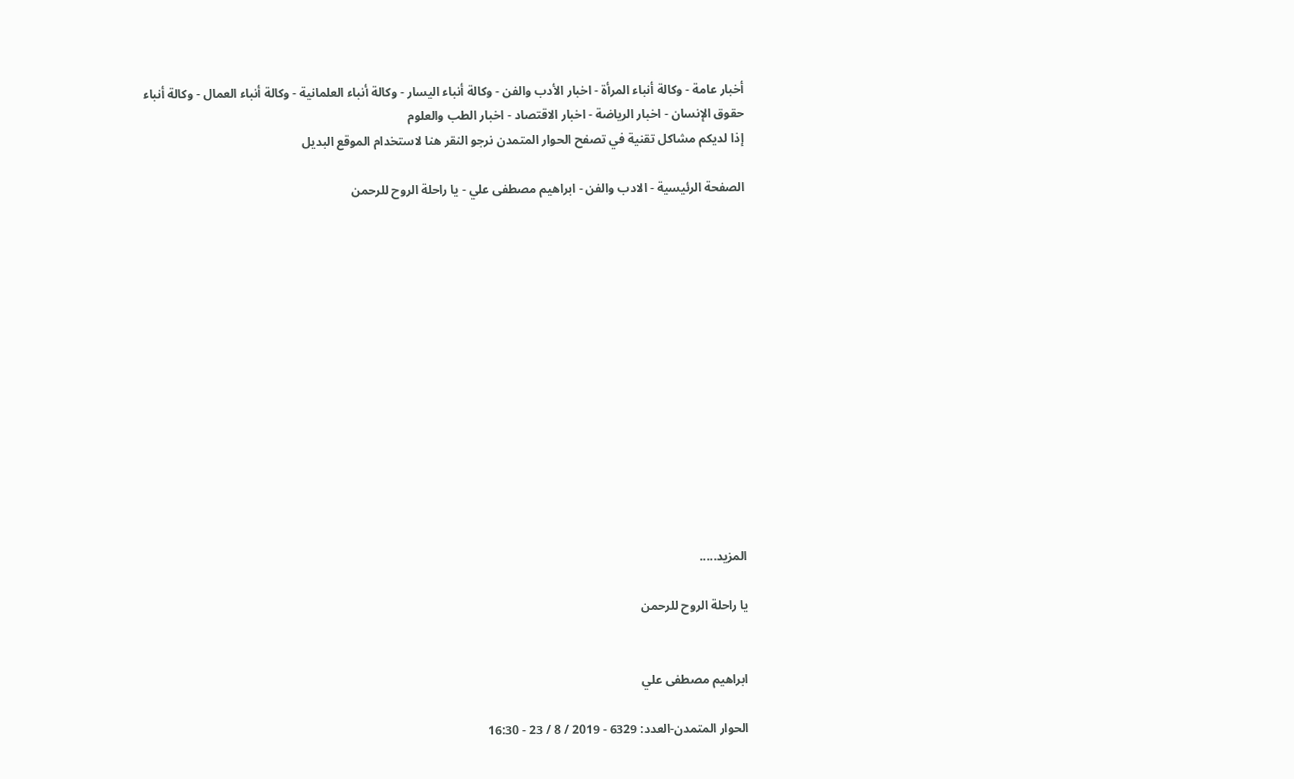أخبار عامة - وكالة أنباء المرأة - اخبار الأدب والفن - وكالة أنباء اليسار - وكالة أنباء العلمانية - وكالة أنباء العمال - وكالة أنباء حقوق الإنسان - اخبار الرياضة - اخبار الاقتصاد - اخبار الطب والعلوم
إذا لديكم مشاكل تقنية في تصفح الحوار المتمدن نرجو النقر هنا لاستخدام الموقع البديل

الصفحة الرئيسية - الادب والفن - ابراهيم مصطفى علي - يا راحلة الروح للرحمن














المزيد.....

يا راحلة الروح للرحمن


ابراهيم مصطفى علي

الحوار المتمدن-العدد: 6329 - 2019 / 8 / 23 - 16:30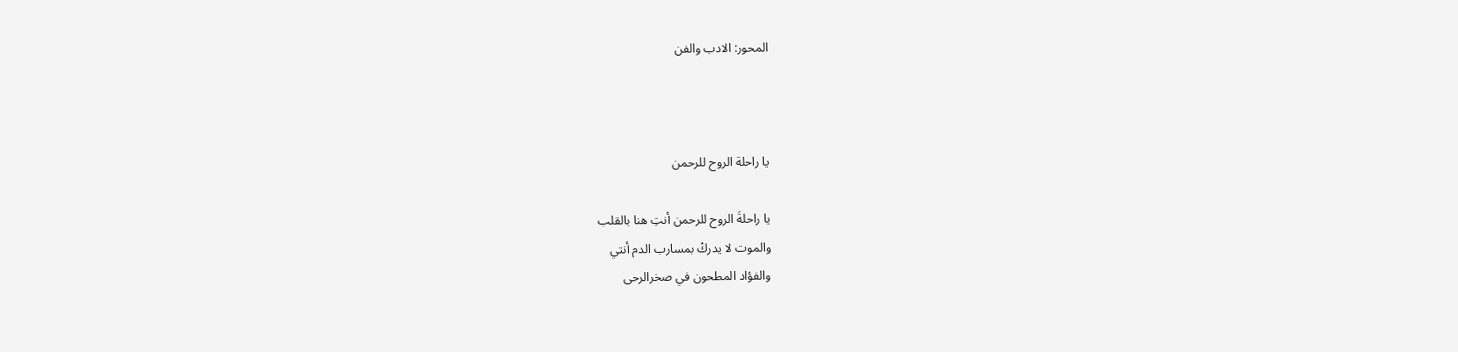المحور: الادب والفن



يا راحلة الروح للرحمن

يا راحلةَ الروح للرحمن أنتِ هنا بالقلب
والموت لا يدركْ بمسارب الدم أنتي
والفؤاد المطحون في صخرالرحى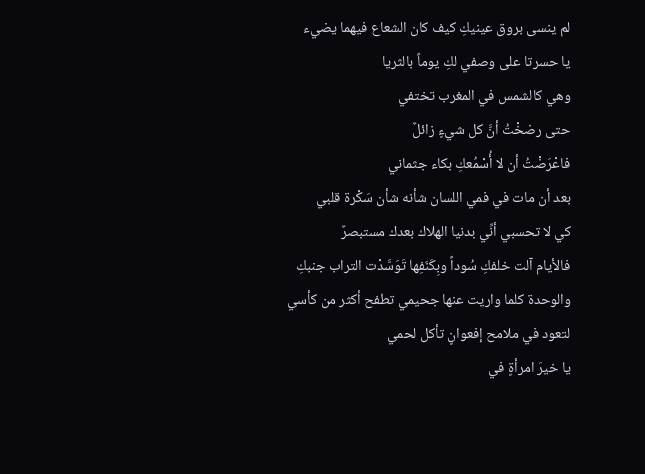لم ينسى بروق عينيكِ كيف كان الشعاع فيهما يضيء
يا حسرتا على وصفي لكِ يوماً بالثريا
وهي كالشمس في المغرب تختفي
حتى رضخْتُ أنَّ كل شيءٍ زائلٌ
فاعْرَضْتُ أن لا أُسْمُعكِ بكاء جثماني
بعد أن مات في فمي اللسان شأنه شأن سَكْرة قلبي
كي لا تحسبي أنِّي بدنيا الهلاك بعدك مستبصرٌ
فالأيام آلت خلفكِ سُوداً وبِكَنَفِها تَوَسَّدْت التراب جنبكِ
والوحدة كلما واريت عنها جحيمي تطفح أكثر من كأسي
لتعود في ملامح إفعوانٍ تأكل لحمي
يا خيرَ امرأةٍ في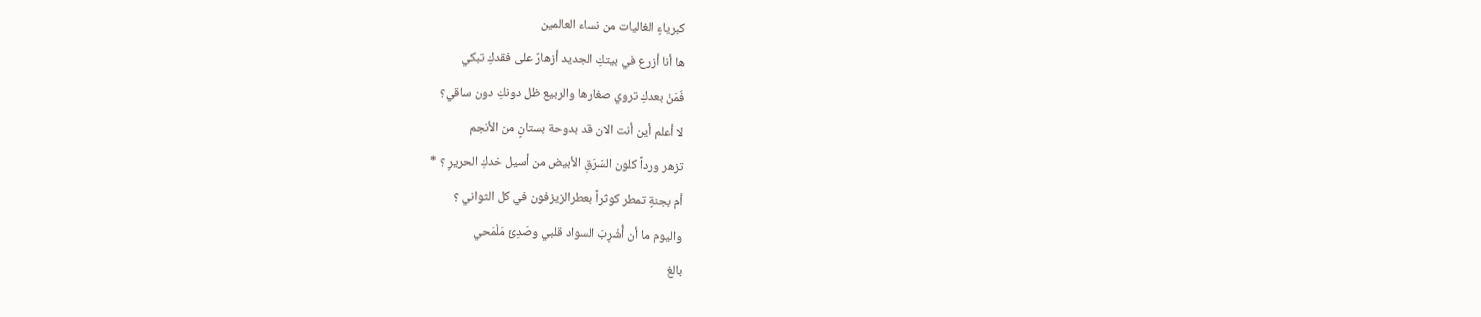كبرياءٍ الغاليات من نساء العالمين
ها أنا أزرع في بيتكِ الجديد أزهارٌ على فقدكِ تبكي
فّمَنْ بعدكِ تروي صغارها والربيع ظل دونكِ دون ساقي؟
لا أعلم أين أنت الان قد بدوحة بستانٍ من الأنجم
تزهر ورداً كلون السَرَقِ الأبيض من أسيل خدكِ الحريرِ ؟ *
أم بجنةٍ تمطر كوثراً بعطرالزيزفون في كل الثواني ؟
واليوم ما أن أُشْرِبَ السواد قلبي وصَدِئَ مَلْمَحي
بالغ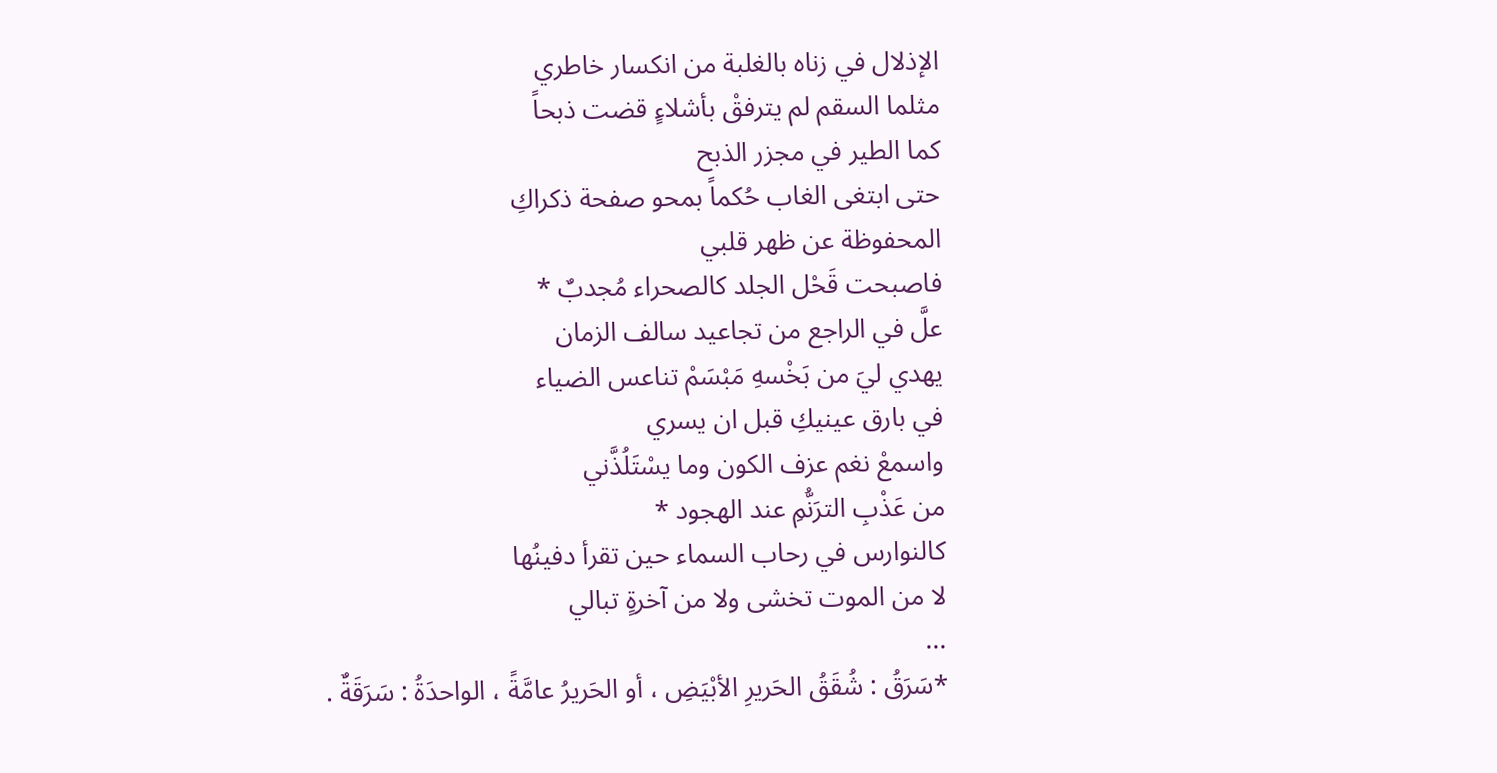الإذلال في زناه بالغلبة من انكسار خاطري
مثلما السقم لم يترفقْ بأشلاءٍ قضت ذبحاً
كما الطير في مجزر الذبح
حتى ابتغى الغاب حُكماً بمحو صفحة ذكراكِ
المحفوظة عن ظهر قلبي
فاصبحت قَحْل الجلد كالصحراء مُجدبٌ *
علَّ في الراجع من تجاعيد سالف الزمان
يهدي ليَ من بَخْسهِ مَبْسَمْ تناعس الضياء
في بارق عينيكِ قبل ان يسري
واسمعْ نغم عزف الكون وما يسْتَلُذَّني
من عَذْبِ الترَنُّمِ عند الهجود *
كالنوارس في رحاب السماء حين تقرأ دفينُها
لا من الموت تخشى ولا من آخرةٍ تبالي
...
*سَرَقُ : شُقَقُ الحَريرِ الأبْيَضِ ، أو الحَريرُ عامَّةً ، الواحدَةُ : سَرَقَةٌ .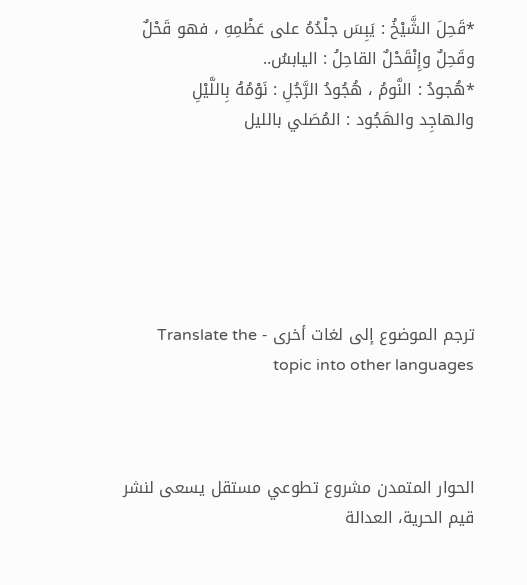*قَحِلَ الشَّيْخُ : يَبِسَ جلْدُهُ على عَظْمِهِ ، فهو قَحْلٌ وقَحِلٌ وإِنْقَحْلٌ القاحِلُ : اليابسُ..
*هُجودُ : النَّومُ ، هُجُودُ الرَّجُلِ : نَوْمُهُ بِاللَّيْلِ
والهاجِد والهَجُود : المُصَلي بالليل






ترجم الموضوع إلى لغات أخرى - Translate the topic into other languages



الحوار المتمدن مشروع تطوعي مستقل يسعى لنشر قيم الحرية، العدالة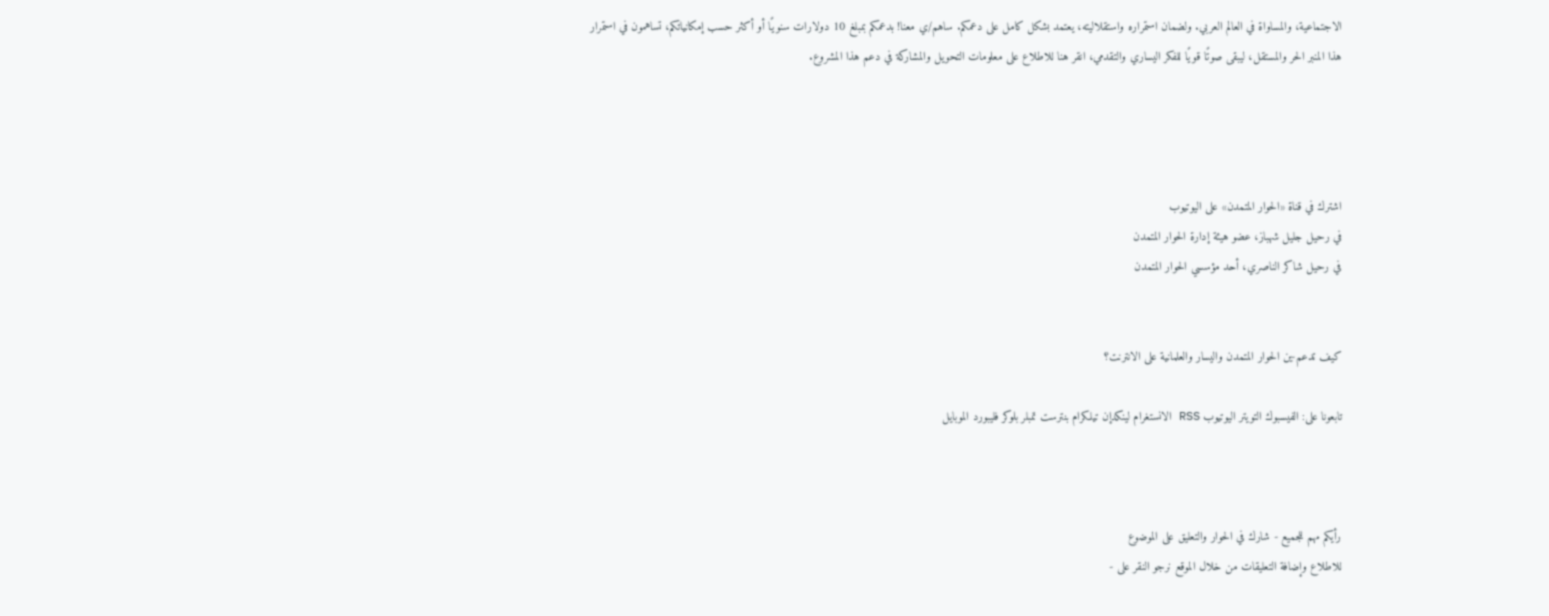الاجتماعية، والمساواة في العالم العربي. ولضمان استمراره واستقلاليته، يعتمد بشكل كامل على دعمكم. ساهم/ي معنا! بدعمكم بمبلغ 10 دولارات سنويًا أو أكثر حسب إمكانياتكم، تساهمون في استمرار هذا المنبر الحر والمستقل، ليبقى صوتًا قويًا للفكر اليساري والتقدمي، انقر هنا للاطلاع على معلومات التحويل والمشاركة في دعم هذا المشروع.




اشترك في قناة «الحوار المتمدن» على اليوتيوب
في رحيل جليل شهباز، عضو هيئة إدارة الحوار المتمدن
في رحيل شاكر الناصري، أحد مؤسسي الحوار المتمدن


كيف تدعم-ين الحوار المتمدن واليسار والعلمانية على الانترنت؟

تابعونا على: الفيسبوك التويتر اليوتيوب RSS الانستغرام لينكدإن تيلكرام بنترست تمبلر بلوكر فليبورد الموبايل



رأيكم مهم للجميع - شارك في الحوار والتعليق على الموضوع
للاطلاع وإضافة التعليقات من خلال الموقع نرجو النقر على -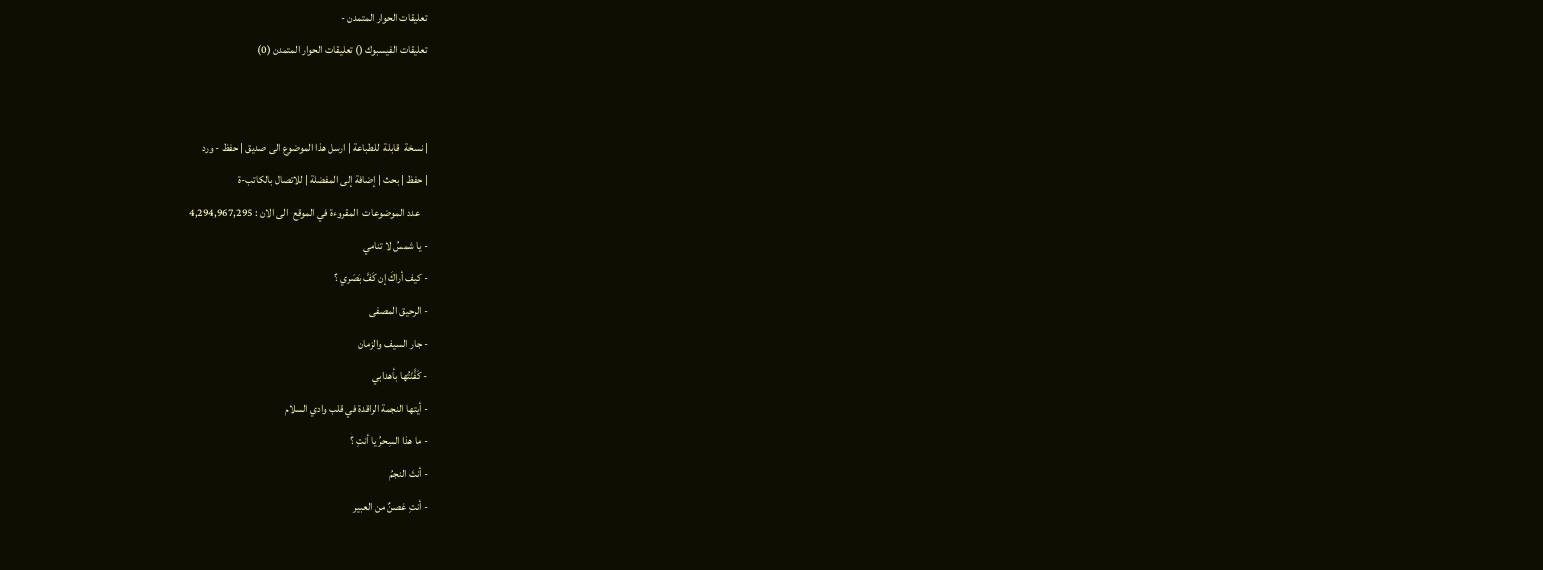تعليقات الحوار المتمدن -
تعليقات الفيسبوك () تعليقات الحوار المتمدن (0)


| نسخة  قابلة  للطباعة | ارسل هذا الموضوع الى صديق | حفظ - ورد
| حفظ | بحث | إضافة إلى المفضلة | للاتصال بالكاتب-ة
    عدد الموضوعات  المقروءة في الموقع  الى الان : 4,294,967,295
- يا شمسُ لا تنامي
- كيف أراكَ إن كَفَّ بَصَري ؟
- الرحيق المصفى
- جار السيف والزمان
- كَفَّنْتُها بأهدابي
- أيتها النجمة الراقدة في قلب وادي السلام
- ما هذا السِحرُ يا أنتِ ؟
- أنتَ النجمُ
- أنتِ غصنٌ من العبير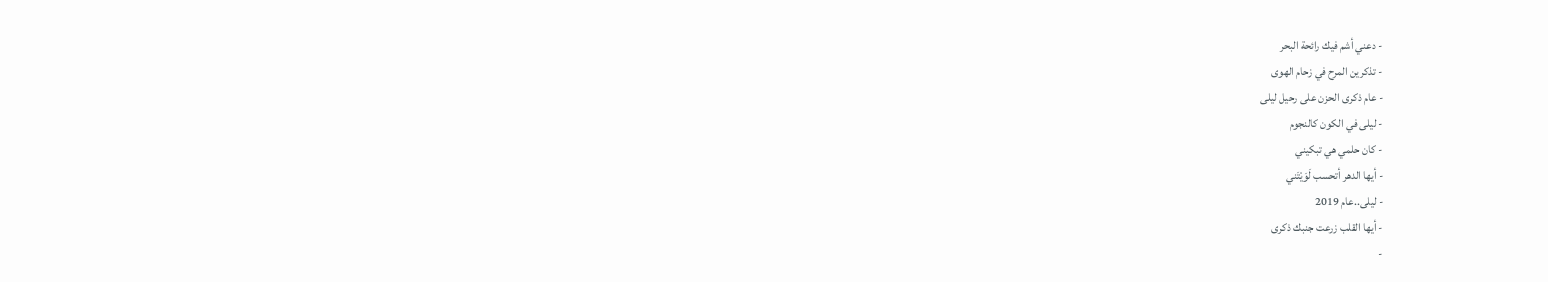- دعني أشم فيك رائحة البحر
- تذكرين المرح في زحام الهوى
- عام ذكرى الحزن على رحيل ليلى
- ليلى في الكون كالنجوم
- كان حلمي هي تبكيني
- أيها الدهر أتحسب لَوَيْتَني
- ليلى..عام 2019
- أيها القلب زرعت جنبك ذكرى
-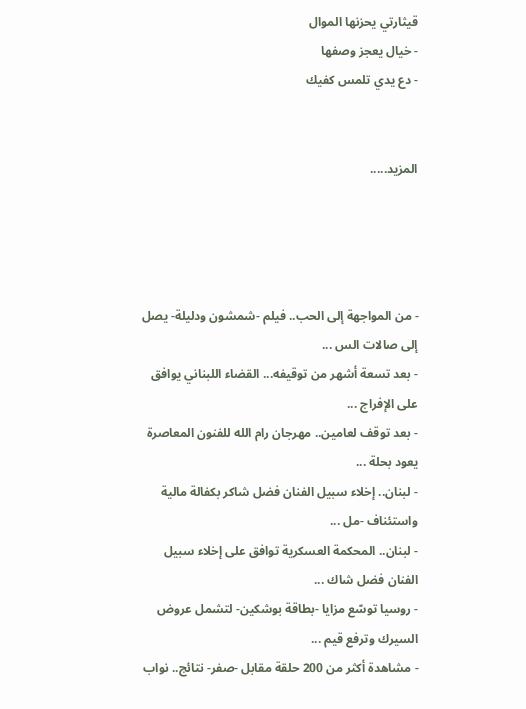قيثارتي يحزنها الموال
- خيال يعجز وصفها
- دع يدي تلمس كفيك


المزيد.....




- من المواجهة إلى الحب.. فيلم -شمشون ودليلة- يصل إلى صالات الس ...
- بعد تسعة أشهر من توقيفه... القضاء اللبناني يوافق على الإفراج ...
- بعد توقف لعامين.. مهرجان رام الله للفنون المعاصرة يعود بحلة ...
- لبنان.. إخلاء سبيل الفنان فضل شاكر بكفالة مالية واستئناف -مل ...
- لبنان.. المحكمة العسكرية توافق على إخلاء سبيل الفنان فضل شاك ...
- روسيا توسّع مزايا -بطاقة بوشكين- لتشمل عروض السيرك وترفع قيم ...
- مشاهدة أكثر من 200 حلقة مقابل -صفر- نتائج.. نواب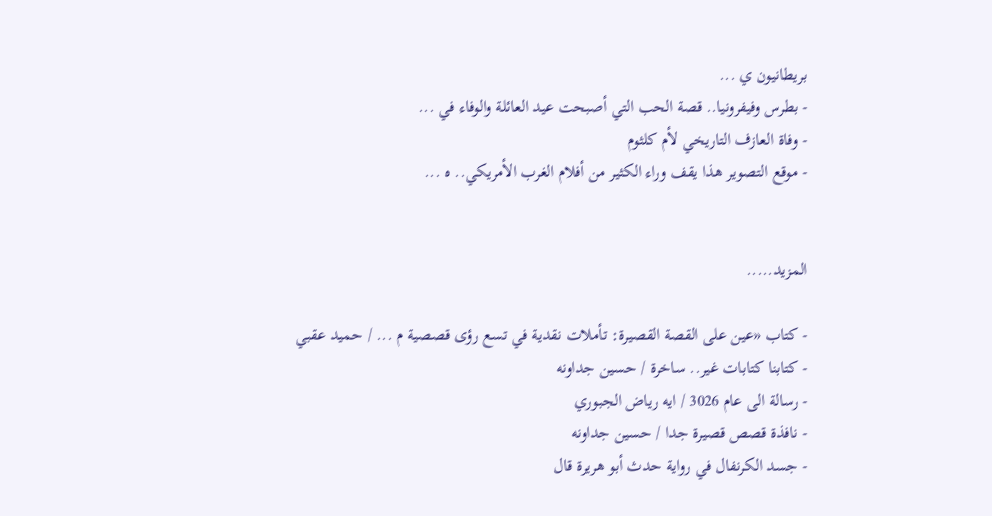بريطانيون ي ...
- بطرس وفيفرونيا.. قصة الحب التي أصبحت عيد العائلة والوفاء في ...
- وفاة العازف التاريخي لأم كلثوم
- موقع التصوير هذا يقف وراء الكثير من أفلام الغرب الأمريكي.. ه ...


المزيد.....

- كتاب «عين على القصة القصيرة: تأملات نقدية في تسع رؤى قصصية م ... / حميد عقبي
- كتابنا كتابات غير.. ساخرة / حسين جداونه
- رسالة الى عام 3026 / ايه رياض الجبوري
- نافذة قصص قصيرة جدا / حسين جداونه
- جسد الكرنفال في رواية حدث أبو هريرة قال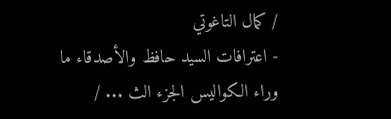/ كمال التاغوتي
- اعترافات السيد حافظ والأصدقاء ما وراء الكواليس الجزء الث ... /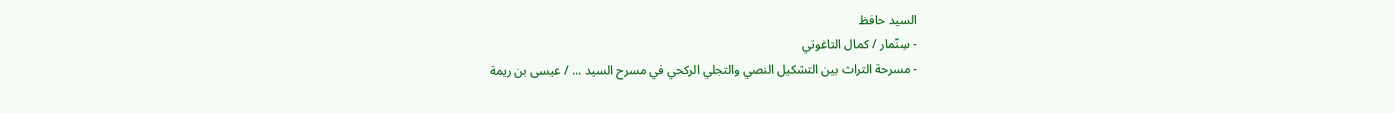السيد حافظ
- سِنّمار / كمال التاغوتي
- مسرحة التراث بين التشكيل النصي والتجلي الركحي في مسرح السيد ... / عيسى بن ريمة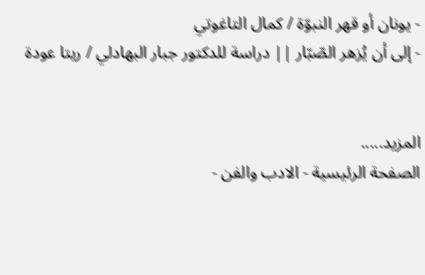- يونان أو قهر النبوّة / كمال التاغوتي
- إلى أن يُزهر الصّبّار || دراسة للدكتور جبار البهادلي / ريتا عودة


المزيد.....
الصفحة الرئيسية - الادب والفن -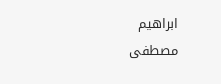ابراهيم مصطفى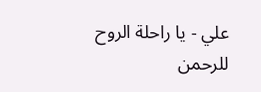علي - يا راحلة الروح للرحمن